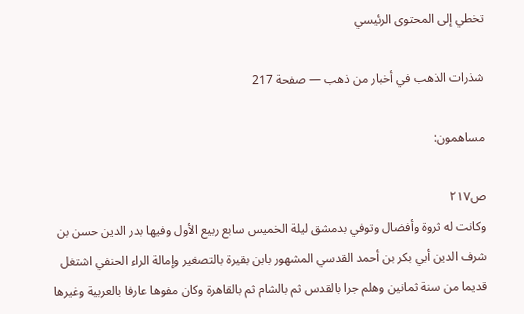تخطي إلى المحتوى الرئيسي

شذرات الذهب في أخبار من ذهب — صفحة 217

مساهمون:

ص٢١٧
وكانت له ثروة وأفضال وتوفي بدمشق ليلة الخميس سابع ربيع الأول وفيها بدر الدين حسن بن شرف الدين أبي بكر بن أحمد القدسي المشهور بابن بقيرة بالتصغير وإمالة الراء الحنفي اشتغل قديما من سنة ثمانين وهلم جرا بالقدس ثم بالشام ثم بالقاهرة وكان مفوها عارفا بالعربية وغيرها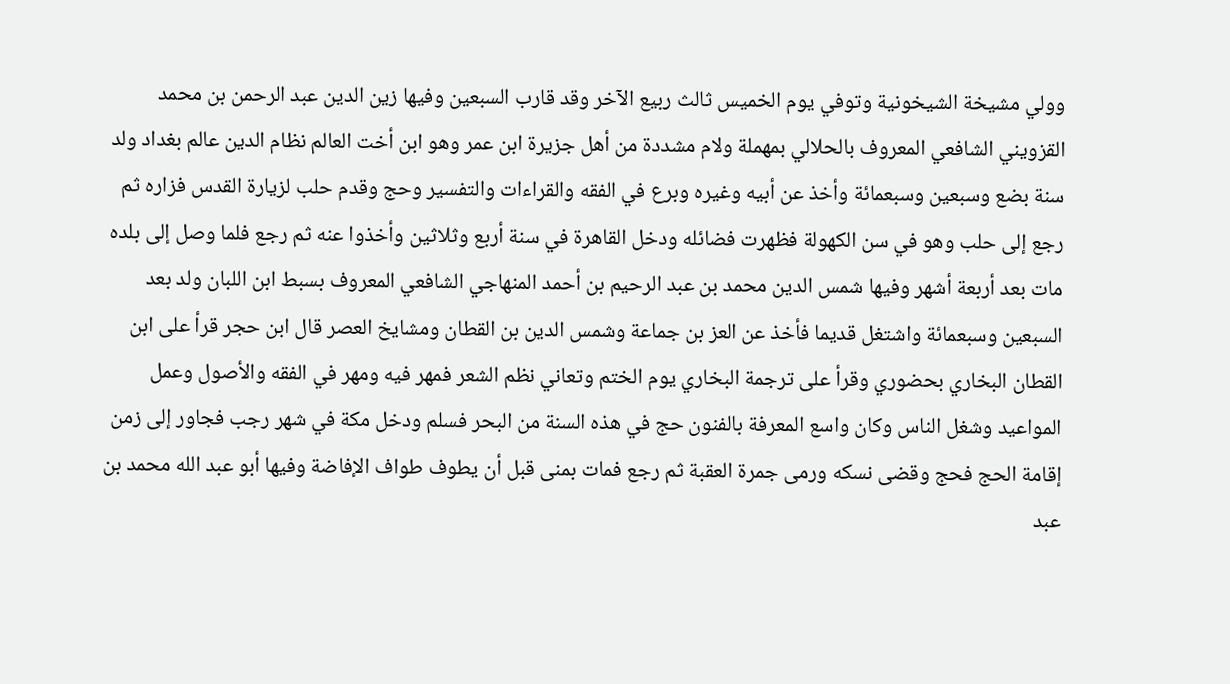وولي مشيخة الشيخونية وتوفي يوم الخميس ثالث ربيع الآخر وقد قارب السبعين وفيها زين الدين عبد الرحمن بن محمد القزويني الشافعي المعروف بالحلالي بمهملة ولام مشددة من أهل جزيرة ابن عمر وهو ابن أخت العالم نظام الدين عالم بغداد ولد سنة بضع وسبعين وسبعمائة وأخذ عن أبيه وغيره وبرع في الفقه والقراءات والتفسير وحج وقدم حلب لزيارة القدس فزاره ثم رجع إلى حلب وهو في سن الكهولة فظهرت فضائله ودخل القاهرة في سنة أربع وثلاثين وأخذوا عنه ثم رجع فلما وصل إلى بلده مات بعد أربعة أشهر وفيها شمس الدين محمد بن عبد الرحيم بن أحمد المنهاجي الشافعي المعروف بسبط ابن اللبان ولد بعد السبعين وسبعمائة واشتغل قديما فأخذ عن العز بن جماعة وشمس الدين بن القطان ومشايخ العصر قال ابن حجر قرأ على ابن القطان البخاري بحضوري وقرأ على ترجمة البخاري يوم الختم وتعاني نظم الشعر فمهر فيه ومهر في الفقه والأصول وعمل المواعيد وشغل الناس وكان واسع المعرفة بالفنون حج في هذه السنة من البحر فسلم ودخل مكة في شهر رجب فجاور إلى زمن إقامة الحج فحج وقضى نسكه ورمى جمرة العقبة ثم رجع فمات بمنى قبل أن يطوف طواف الإفاضة وفيها أبو عبد الله محمد بن عبد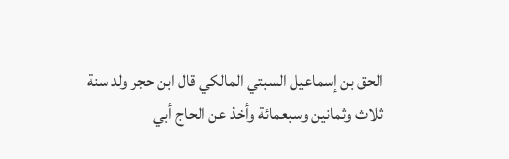الحق بن إسماعيل السبتي المالكي قال ابن حجر ولد سنة ثلاث وثمانين وسبعمائة وأخذ عن الحاج أبي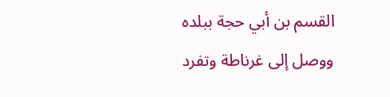القسم بن أبي حجة ببلده ووصل إلى غرناطة وتفرد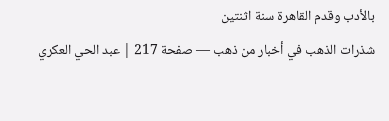بالأدب وقدم القاهرة سنة اثنتين
شذرات الذهب في أخبار من ذهب — صفحة 217 | عبد الحي العكري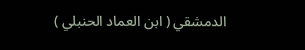الدمشقي ( ابن العماد الحنبلي )